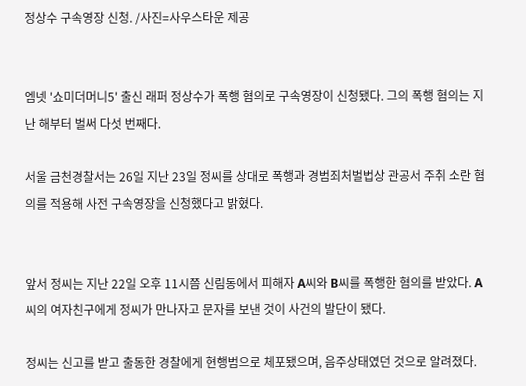정상수 구속영장 신청. /사진=사우스타운 제공


엠넷 '쇼미더머니5' 출신 래퍼 정상수가 폭행 혐의로 구속영장이 신청됐다. 그의 폭행 혐의는 지난 해부터 벌써 다섯 번째다.

서울 금천경찰서는 26일 지난 23일 정씨를 상대로 폭행과 경범죄처벌법상 관공서 주취 소란 혐의를 적용해 사전 구속영장을 신청했다고 밝혔다.


앞서 정씨는 지난 22일 오후 11시쯤 신림동에서 피해자 A씨와 B씨를 폭행한 혐의를 받았다. A씨의 여자친구에게 정씨가 만나자고 문자를 보낸 것이 사건의 발단이 됐다.

정씨는 신고를 받고 출동한 경찰에게 현행범으로 체포됐으며, 음주상태였던 것으로 알려졌다.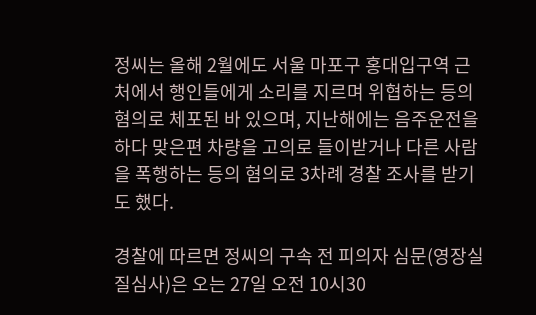정씨는 올해 2월에도 서울 마포구 홍대입구역 근처에서 행인들에게 소리를 지르며 위협하는 등의 혐의로 체포된 바 있으며, 지난해에는 음주운전을 하다 맞은편 차량을 고의로 들이받거나 다른 사람을 폭행하는 등의 혐의로 3차례 경찰 조사를 받기도 했다.

경찰에 따르면 정씨의 구속 전 피의자 심문(영장실질심사)은 오는 27일 오전 10시30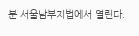분 서울남부지법에서 열린다.